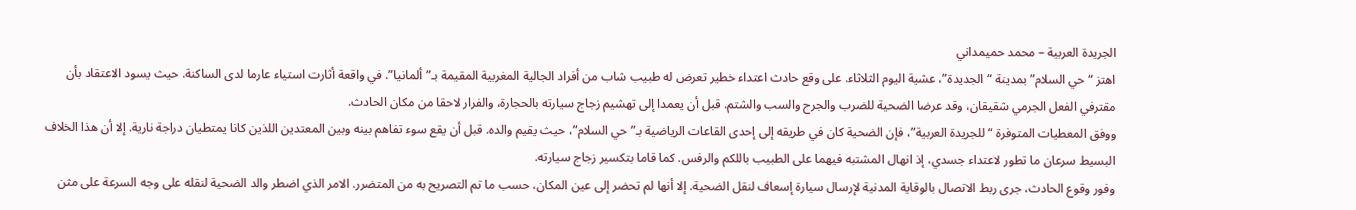الجريدة العربية – محمد حميمداني
اهتز “حي السلام” بمدينة “الجديدة”، عشية اليوم الثلاثاء. على وقع حادث اعتداء خطير تعرض له طبيب شاب من أفراد الجالية المغربية المقيمة بـ”ألمانيا”. في واقعة أثارت استياء عارما لدى الساكنة. حيث يسود الاعتقاد بأن مقترفي الفعل الجرمي شقيقان، وقد عرضا الضحية للضرب والجرح والسب والشتم. قبل أن يعمدا إلى تهشيم زجاج سيارته بالحجارة، والفرار لاحقا من مكان الحادث.
ووفق المعطيات المتوفرة “للجريدة العربية”، فإن الضحية كان في طريقه إلى إحدى القاعات الرياضية بـ”حي السلام”، حيث يقيم والده. قبل أن يقع سوء تفاهم بينه وبين المعتدين اللذين كانا يمتطيان دراجة نارية. إلا أن هذا الخلاف البسيط سرعان ما تطور لاعتداء جسدي، إذ انهال المشتبه فيهما على الطبيب باللكم والرفس. كما قاما بتكسير زجاج سيارته.
وفور وقوع الحادث، جرى ربط الاتصال بالوقاية المدنية لإرسال سيارة إسعاف لنقل الضحية. إلا أنها لم تحضر إلى عين المكان، حسب ما تم التصريح به من المتضرر. الامر الذي اضطر والد الضحية لنقله على وجه السرعة على مثن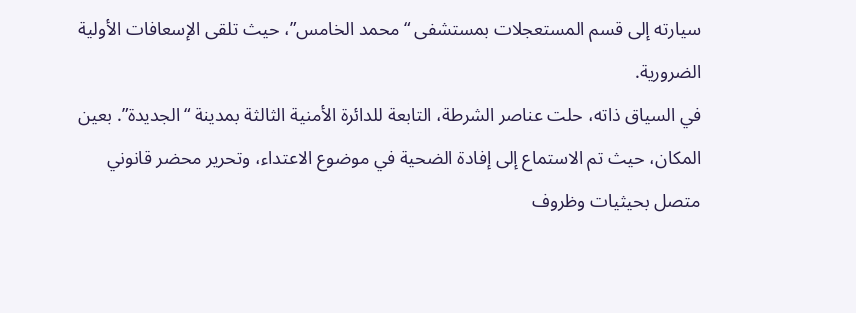سيارته إلى قسم المستعجلات بمستشفى “محمد الخامس”، حيث تلقى الإسعافات الأولية الضرورية.
في السياق ذاته، حلت عناصر الشرطة، التابعة للدائرة الأمنية الثالثة بمدينة “الجديدة”. بعين المكان، حيث تم الاستماع إلى إفادة الضحية في موضوع الاعتداء، وتحرير محضر قانوني متصل بحيثيات وظروف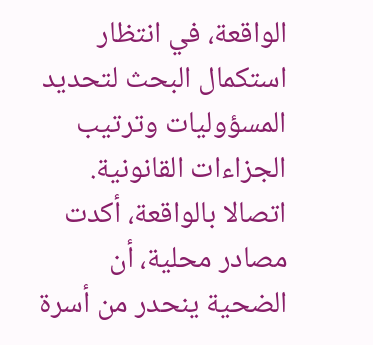الواقعة، في انتظار استكمال البحث لتحديد المسؤوليات وترتيب الجزاءات القانونية.
اتصالا بالواقعة، أكدت مصادر محلية، أن الضحية ينحدر من أسرة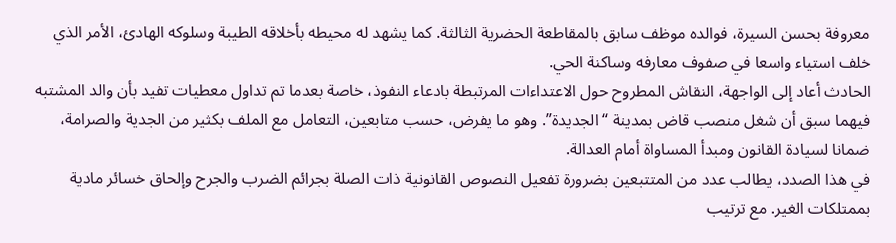معروفة بحسن السيرة، فوالده موظف سابق بالمقاطعة الحضرية الثالثة. كما يشهد له محيطه بأخلاقه الطيبة وسلوكه الهادئ، الأمر الذي خلف استياء واسعا في صفوف معارفه وساكنة الحي.
الحادث أعاد إلى الواجهة، النقاش المطروح حول الاعتداءات المرتبطة بادعاء النفوذ، خاصة بعدما تم تداول معطيات تفيد بأن والد المشتبه فيهما سبق أن شغل منصب قاض بمدينة “الجديدة”. وهو ما يفرض، حسب متابعين، التعامل مع الملف بكثير من الجدية والصرامة، ضمانا لسيادة القانون ومبدأ المساواة أمام العدالة.
في هذا الصدد، يطالب عدد من المتتبعين بضرورة تفعيل النصوص القانونية ذات الصلة بجرائم الضرب والجرح وإلحاق خسائر مادية بممتلكات الغير. مع ترتيب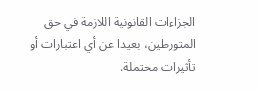الجزاءات القانونية اللازمة في حق المتورطين، بعيدا عن أي اعتبارات أو تأثيرات محتملة.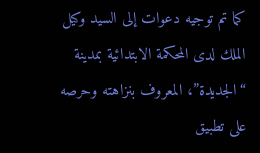كما تم توجيه دعوات إلى السيد وكيل الملك لدى المحكمة الابتدائية بمدينة “الجديدة”، المعروف بنزاهته وحرصه على تطبيق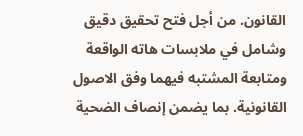القانون. من أجل فتح تحقيق دقيق وشامل في ملابسات هاته الواقعة ومتابعة المشتبه فيهما وفق الاصول القانونية. بما يضمن إنصاف الضحية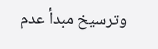وترسيخ مبدأ عدم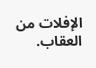الإفلات من العقاب.